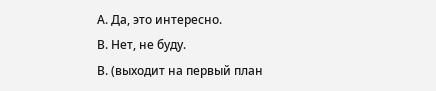А. Да, это интересно.
В. Нет, не буду.
В. (выходит на первый план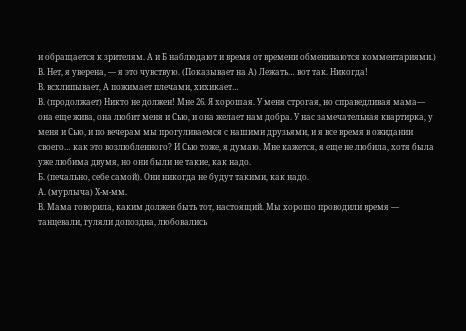и обращается к зрителям. А и Б наблюдают и время от времени обмениваются комментариями.)
В. Нет, я уверена, — я это чувствую. (Показывает на А) Лежать… вот так. Никогда!
В. всхлипывает, А пожимает плечами, хихикает…
В. (продолжает) Никто не должен! Мне 26. Я хорошая. У меня строгая, но справедливая мама— она еще жива, она любит меня и Сью, и она желает нам добра. У нас замечательная квартирка, у меня и Сью, и по вечерам мы прогуливаемся с нашими друзьями, и я все время в ожидании своего… как это возлюбленного? И Сью тоже, я думаю. Мне кажется, я еще не любила, хотя была уже любима двумя, но они были не такие, как надо.
Б. (печально, себе самой). Они никогда не будут такими, как надо.
А. (мурлыча) Х-м-мм.
В. Мама говорила, каким должен быть тот, настоящий. Мы хорошо проводили время — танцевали, гуляли допоздна, любовались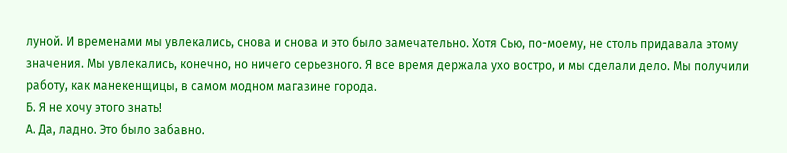луной. И временами мы увлекались, снова и снова и это было замечательно. Хотя Сью, по-моему, не столь придавала этому значения. Мы увлекались, конечно, но ничего серьезного. Я все время держала ухо востро, и мы сделали дело. Мы получили работу, как манекенщицы, в самом модном магазине города.
Б. Я не хочу этого знать!
А. Да, ладно. Это было забавно.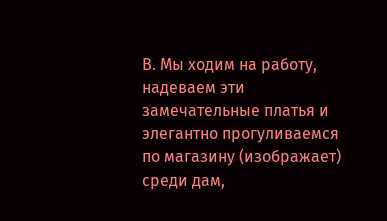В. Мы ходим на работу, надеваем эти замечательные платья и элегантно прогуливаемся по магазину (изображает) среди дам,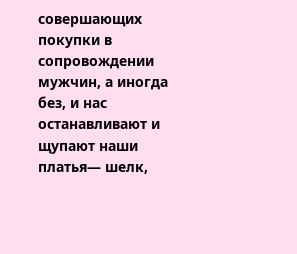совершающих покупки в сопровождении мужчин, а иногда без, и нас останавливают и щупают наши платья— шелк,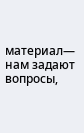материал— нам задают вопросы,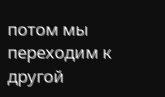потом мы переходим к другой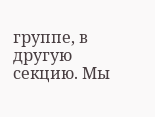группе, в другую секцию. Мы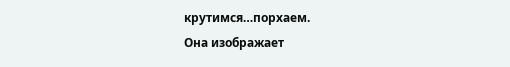крутимся…порхаем.
Она изображает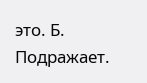это. Б. Подражает.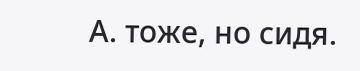А. тоже, но сидя.